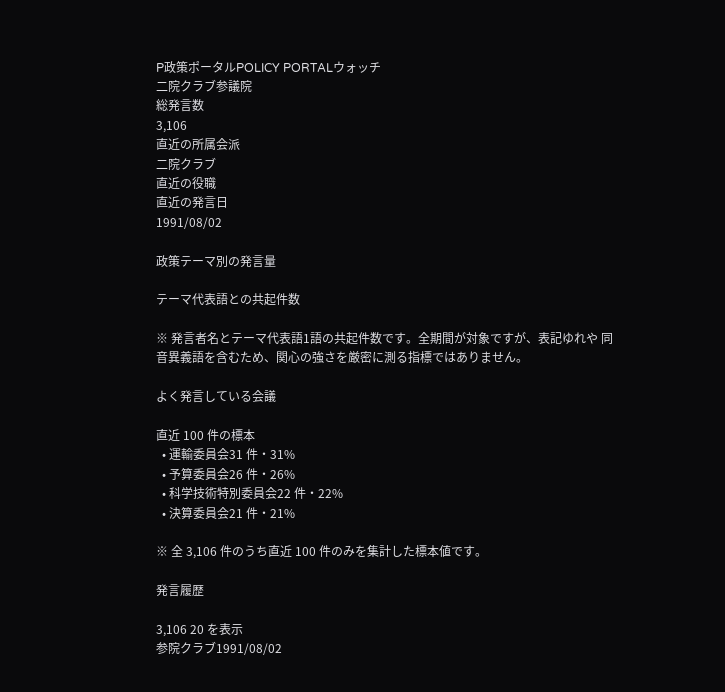P政策ポータルPOLICY PORTALウォッチ
二院クラブ参議院
総発言数
3,106
直近の所属会派
二院クラブ
直近の役職
直近の発言日
1991/08/02

政策テーマ別の発言量

テーマ代表語との共起件数

※ 発言者名とテーマ代表語1語の共起件数です。全期間が対象ですが、表記ゆれや 同音異義語を含むため、関心の強さを厳密に測る指標ではありません。

よく発言している会議

直近 100 件の標本
  • 運輸委員会31 件・31%
  • 予算委員会26 件・26%
  • 科学技術特別委員会22 件・22%
  • 決算委員会21 件・21%

※ 全 3,106 件のうち直近 100 件のみを集計した標本値です。

発言履歴

3,106 20 を表示
参院クラブ1991/08/02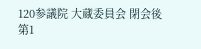120参議院 大蔵委員会 閉会後第1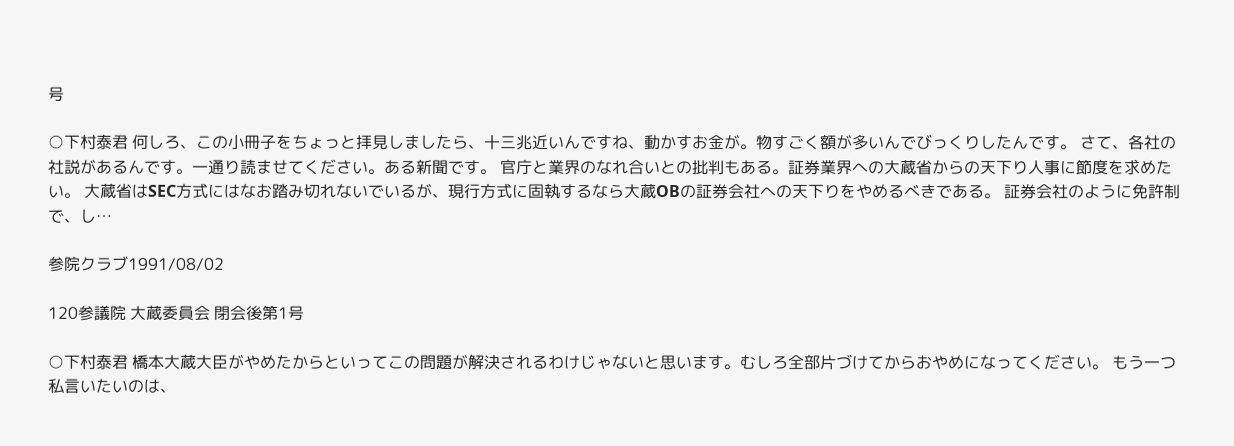号

○下村泰君 何しろ、この小冊子をちょっと拝見しましたら、十三兆近いんですね、動かすお金が。物すごく額が多いんでびっくりしたんです。 さて、各社の社説があるんです。一通り読ませてください。ある新聞です。 官庁と業界のなれ合いとの批判もある。証券業界への大蔵省からの天下り人事に節度を求めたい。 大蔵省はSEC方式にはなお踏み切れないでいるが、現行方式に固執するなら大蔵OBの証券会社への天下りをやめるべきである。 証券会社のように免許制で、し…

参院クラブ1991/08/02

120参議院 大蔵委員会 閉会後第1号

○下村泰君 橋本大蔵大臣がやめたからといってこの問題が解決されるわけじゃないと思います。むしろ全部片づけてからおやめになってください。 もう一つ私言いたいのは、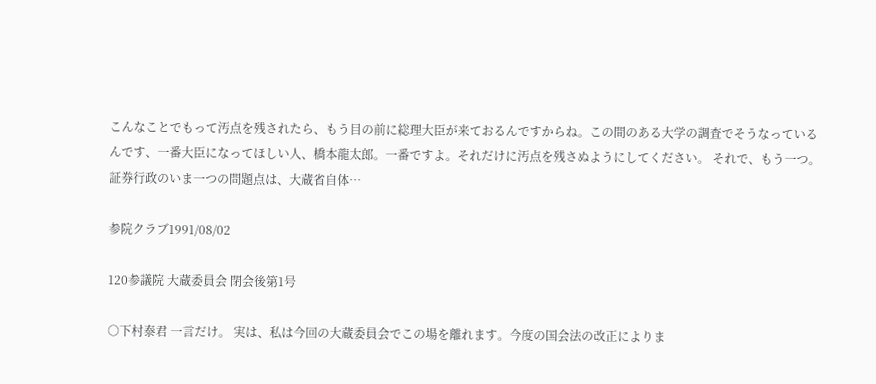こんなことでもって汚点を残されたら、もう目の前に総理大臣が来ておるんですからね。この間のある大学の調査でそうなっているんです、一番大臣になってほしい人、橋本龍太郎。一番ですよ。それだけに汚点を残さぬようにしてください。 それで、もう一つ。 証券行政のいま一つの問題点は、大蔵省自体…

参院クラブ1991/08/02

120参議院 大蔵委員会 閉会後第1号

○下村泰君 一言だけ。 実は、私は今回の大蔵委員会でこの場を離れます。今度の国会法の改正によりま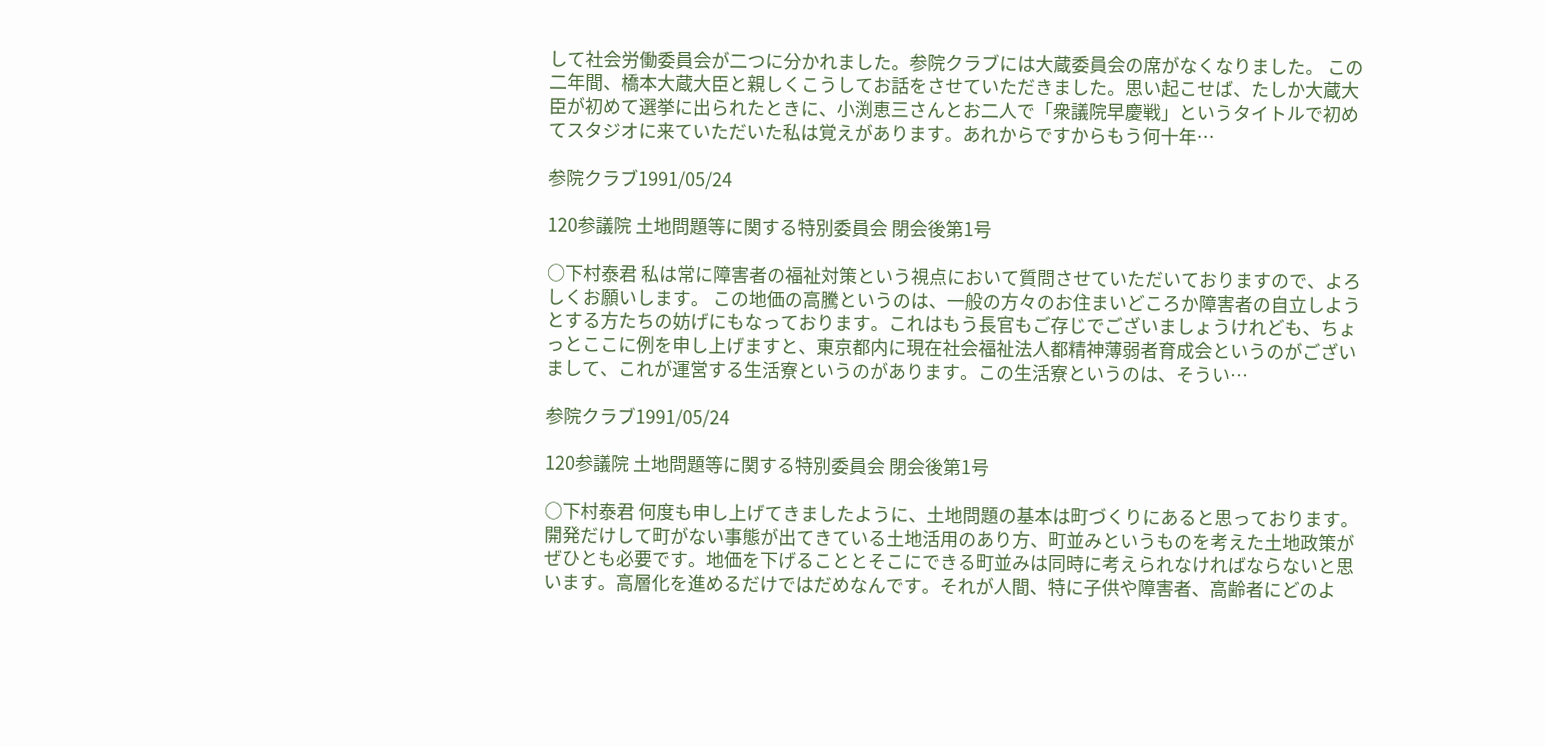して社会労働委員会が二つに分かれました。参院クラブには大蔵委員会の席がなくなりました。 この二年間、橋本大蔵大臣と親しくこうしてお話をさせていただきました。思い起こせば、たしか大蔵大臣が初めて選挙に出られたときに、小渕恵三さんとお二人で「衆議院早慶戦」というタイトルで初めてスタジオに来ていただいた私は覚えがあります。あれからですからもう何十年…

参院クラブ1991/05/24

120参議院 土地問題等に関する特別委員会 閉会後第1号

○下村泰君 私は常に障害者の福祉対策という視点において質問させていただいておりますので、よろしくお願いします。 この地価の高騰というのは、一般の方々のお住まいどころか障害者の自立しようとする方たちの妨げにもなっております。これはもう長官もご存じでございましょうけれども、ちょっとここに例を申し上げますと、東京都内に現在社会福祉法人都精神薄弱者育成会というのがございまして、これが運営する生活寮というのがあります。この生活寮というのは、そうい…

参院クラブ1991/05/24

120参議院 土地問題等に関する特別委員会 閉会後第1号

○下村泰君 何度も申し上げてきましたように、土地問題の基本は町づくりにあると思っております。開発だけして町がない事態が出てきている土地活用のあり方、町並みというものを考えた土地政策がぜひとも必要です。地価を下げることとそこにできる町並みは同時に考えられなければならないと思います。高層化を進めるだけではだめなんです。それが人間、特に子供や障害者、高齢者にどのよ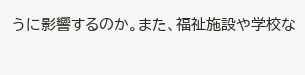うに影響するのか。また、福祉施設や学校な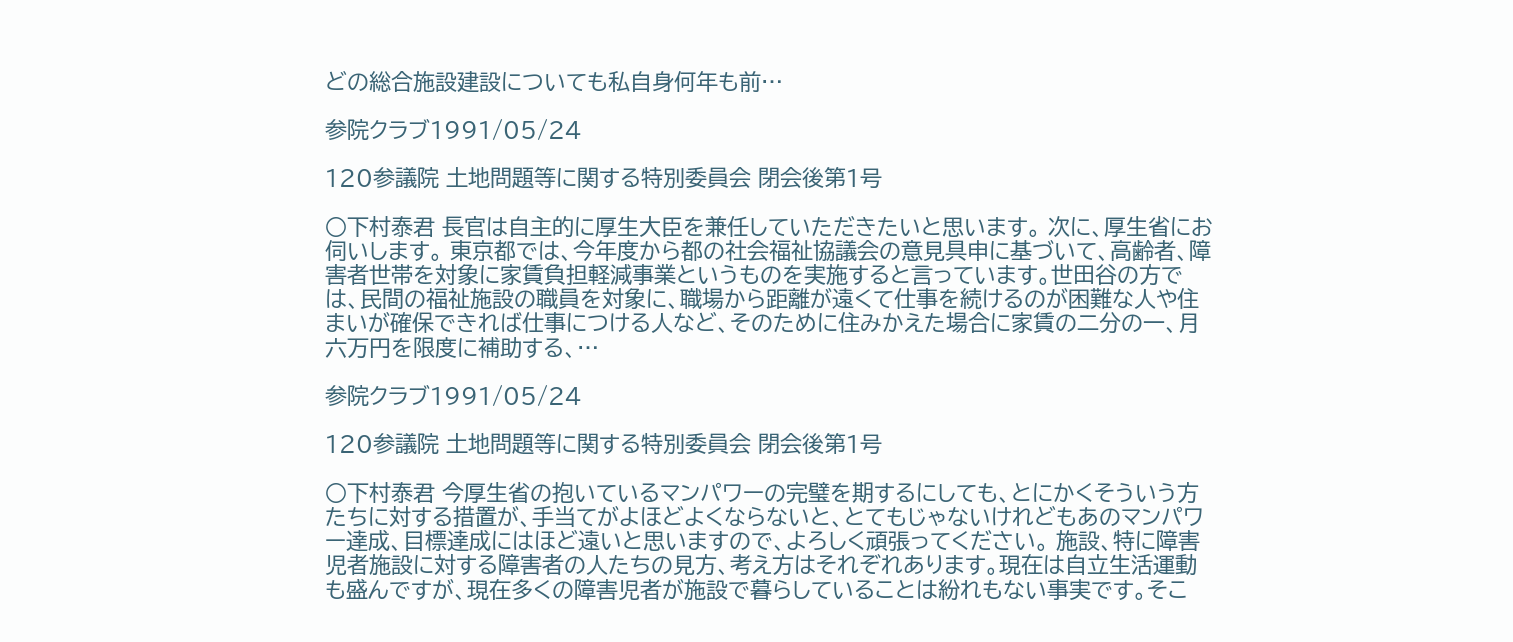どの総合施設建設についても私自身何年も前…

参院クラブ1991/05/24

120参議院 土地問題等に関する特別委員会 閉会後第1号

○下村泰君 長官は自主的に厚生大臣を兼任していただきたいと思います。 次に、厚生省にお伺いします。 東京都では、今年度から都の社会福祉協議会の意見具申に基づいて、高齢者、障害者世帯を対象に家賃負担軽減事業というものを実施すると言っています。世田谷の方では、民間の福祉施設の職員を対象に、職場から距離が遠くて仕事を続けるのが困難な人や住まいが確保できれば仕事につける人など、そのために住みかえた場合に家賃の二分の一、月六万円を限度に補助する、…

参院クラブ1991/05/24

120参議院 土地問題等に関する特別委員会 閉会後第1号

○下村泰君 今厚生省の抱いているマンパワーの完璧を期するにしても、とにかくそういう方たちに対する措置が、手当てがよほどよくならないと、とてもじゃないけれどもあのマンパワー達成、目標達成にはほど遠いと思いますので、よろしく頑張ってください。 施設、特に障害児者施設に対する障害者の人たちの見方、考え方はそれぞれあります。現在は自立生活運動も盛んですが、現在多くの障害児者が施設で暮らしていることは紛れもない事実です。そこ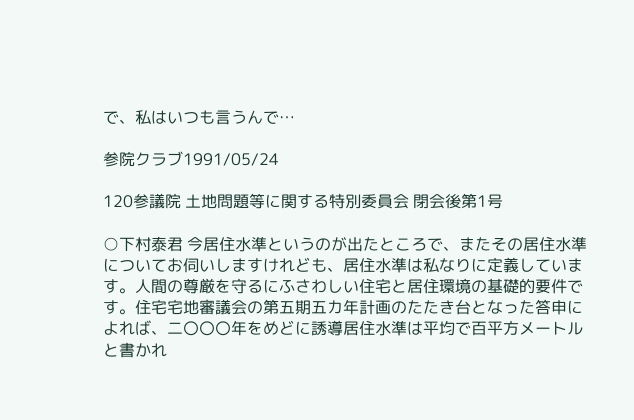で、私はいつも言うんで…

参院クラブ1991/05/24

120参議院 土地問題等に関する特別委員会 閉会後第1号

○下村泰君 今居住水準というのが出たところで、またその居住水準についてお伺いしますけれども、居住水準は私なりに定義しています。人間の尊厳を守るにふさわしい住宅と居住環境の基礎的要件です。住宅宅地審議会の第五期五カ年計画のたたき台となった答申によれば、二〇〇〇年をめどに誘導居住水準は平均で百平方メートルと書かれ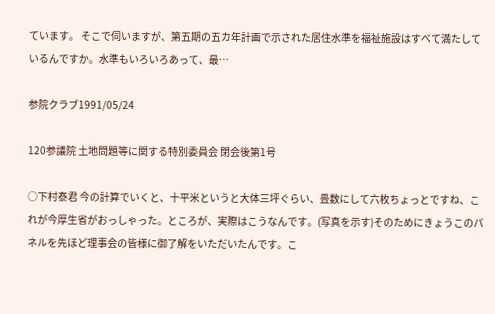ています。 そこで伺いますが、第五期の五カ年計画で示された居住水準を福祉施設はすべて満たしているんですか。水準もいろいろあって、最…

参院クラブ1991/05/24

120参議院 土地問題等に関する特別委員会 閉会後第1号

○下村泰君 今の計算でいくと、十平米というと大体三坪ぐらい、畳数にして六枚ちょっとですね、これが今厚生省がおっしゃった。ところが、実際はこうなんです。(写真を示す)そのためにきょうこのパネルを先ほど理事会の皆様に御了解をいただいたんです。こ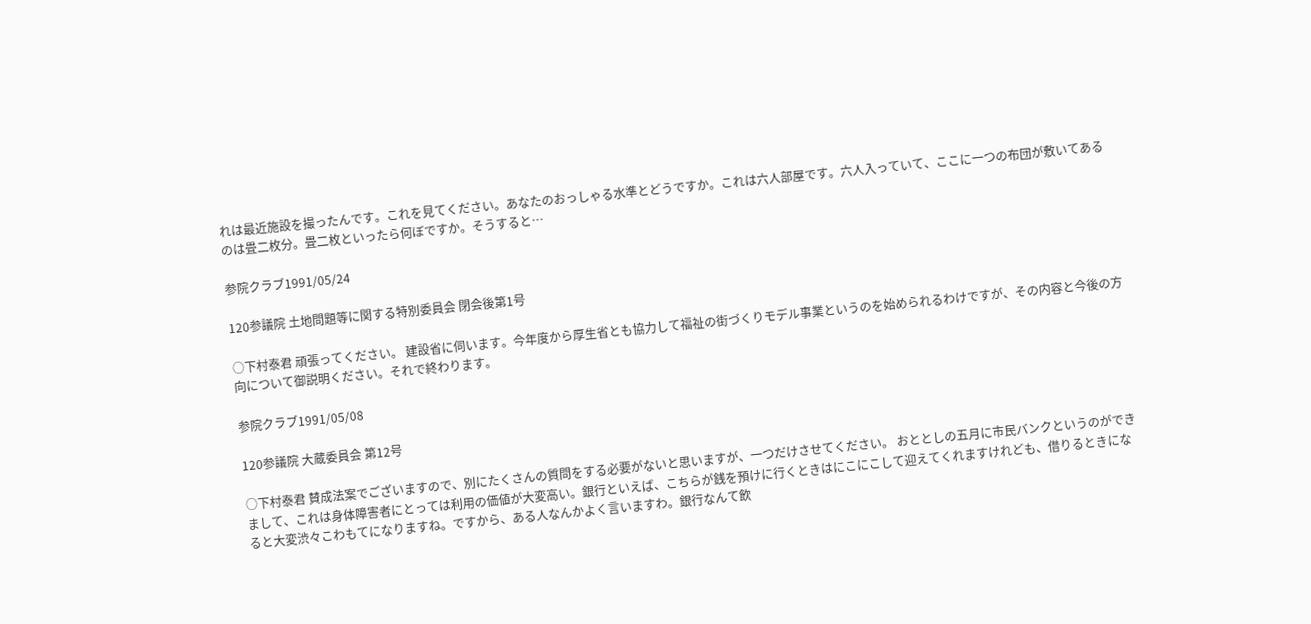れは最近施設を撮ったんです。これを見てください。あなたのおっしゃる水準とどうですか。これは六人部屋です。六人入っていて、ここに一つの布団が敷いてあるのは畳二枚分。畳二枚といったら何ぼですか。そうすると…

参院クラブ1991/05/24

120参議院 土地問題等に関する特別委員会 閉会後第1号

○下村泰君 頑張ってください。 建設省に伺います。今年度から厚生省とも協力して福祉の街づくりモデル事業というのを始められるわけですが、その内容と今後の方向について御説明ください。それで終わります。

参院クラブ1991/05/08

120参議院 大蔵委員会 第12号

○下村泰君 賛成法案でございますので、別にたくさんの質問をする必要がないと思いますが、一つだけさせてください。 おととしの五月に市民バンクというのができまして、これは身体障害者にとっては利用の価値が大変高い。銀行といえば、こちらが銭を預けに行くときはにこにこして迎えてくれますけれども、借りるときになると大変渋々こわもてになりますね。ですから、ある人なんかよく言いますわ。銀行なんて飲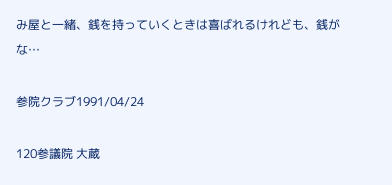み屋と一緒、銭を持っていくときは喜ばれるけれども、銭がな…

参院クラブ1991/04/24

120参議院 大蔵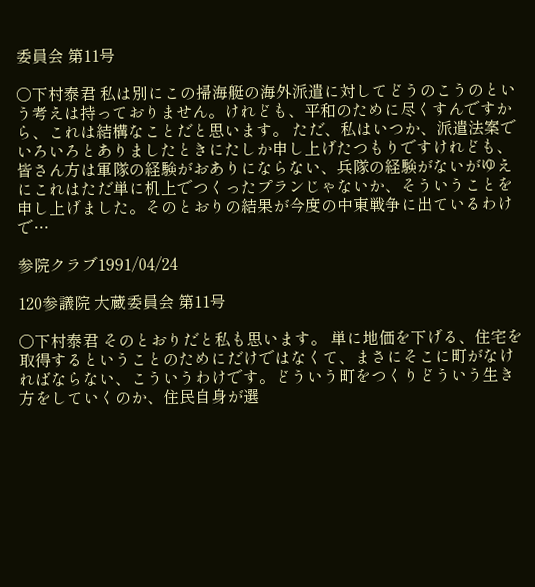委員会 第11号

○下村泰君 私は別にこの掃海艇の海外派遣に対してどうのこうのという考えは持っておりません。けれども、平和のために尽くすんですから、これは結構なことだと思います。 ただ、私はいつか、派遣法案でいろいろとありましたときにたしか申し上げたつもりですけれども、皆さん方は軍隊の経験がおありにならない、兵隊の経験がないがゆえにこれはただ単に机上でつくったプランじゃないか、そういうことを申し上げました。そのとおりの結果が今度の中東戦争に出ているわけで…

参院クラブ1991/04/24

120参議院 大蔵委員会 第11号

○下村泰君 そのとおりだと私も思います。 単に地価を下げる、住宅を取得するということのためにだけではなくて、まさにそこに町がなければならない、こういうわけです。どういう町をつくりどういう生き方をしていくのか、住民自身が選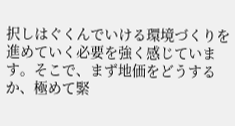択しはぐくんでいける環境づくりを進めていく必要を強く感じています。そこで、まず地価をどうするか、極めて緊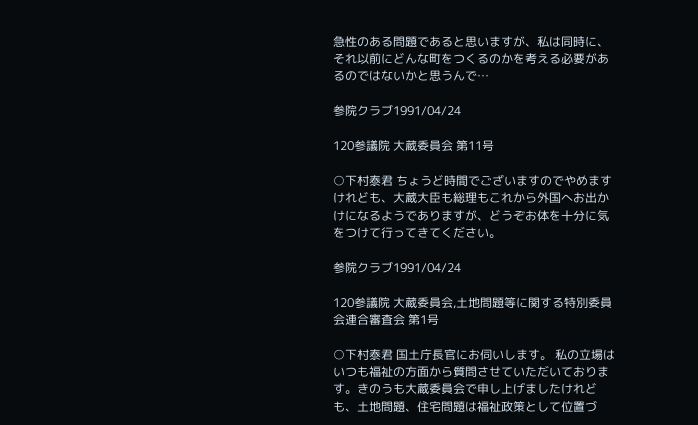急性のある問題であると思いますが、私は同時に、それ以前にどんな町をつくるのかを考える必要があるのではないかと思うんで…

参院クラブ1991/04/24

120参議院 大蔵委員会 第11号

○下村泰君 ちょうど時間でございますのでやめますけれども、大蔵大臣も総理もこれから外国へお出かけになるようでありますが、どうぞお体を十分に気をつけて行ってきてください。

参院クラブ1991/04/24

120参議院 大蔵委員会,土地問題等に関する特別委員会連合審査会 第1号

○下村泰君 国土庁長官にお伺いします。 私の立場はいつも福祉の方面から質問させていただいております。きのうも大蔵委員会で申し上げましたけれども、土地問題、住宅問題は福祉政策として位置づ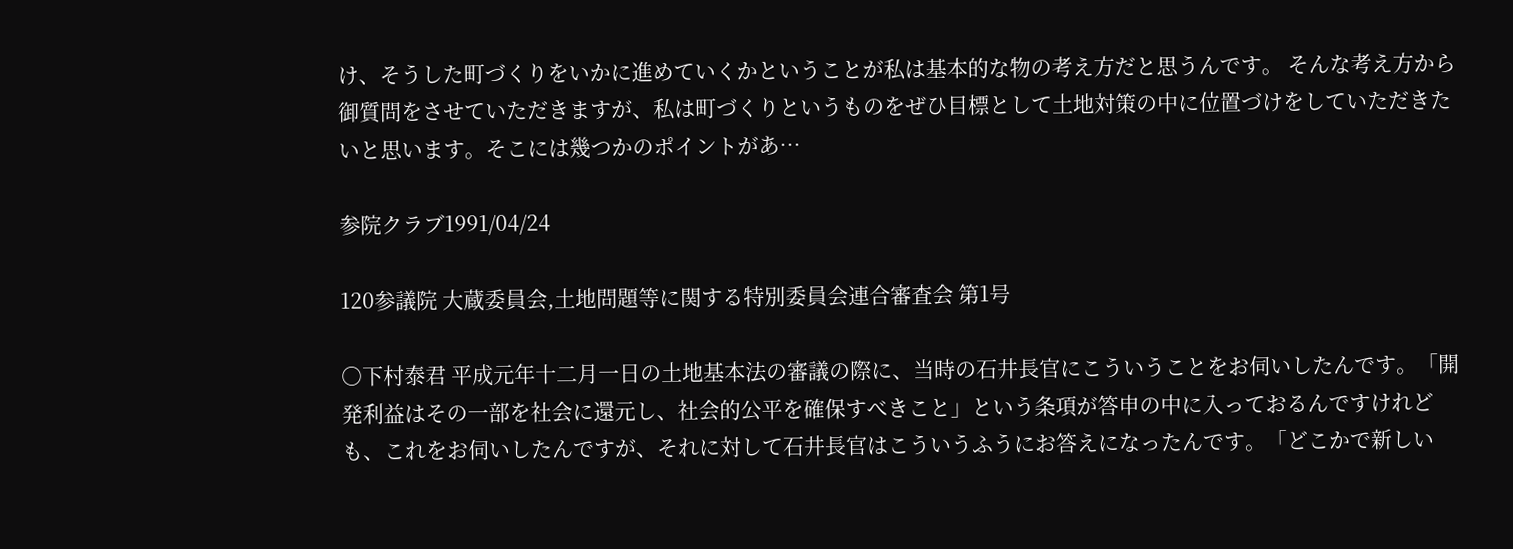け、そうした町づくりをいかに進めていくかということが私は基本的な物の考え方だと思うんです。 そんな考え方から御質問をさせていただきますが、私は町づくりというものをぜひ目標として土地対策の中に位置づけをしていただきたいと思います。そこには幾つかのポイントがあ…

参院クラブ1991/04/24

120参議院 大蔵委員会,土地問題等に関する特別委員会連合審査会 第1号

○下村泰君 平成元年十二月一日の土地基本法の審議の際に、当時の石井長官にこういうことをお伺いしたんです。「開発利益はその一部を社会に還元し、社会的公平を確保すべきこと」という条項が答申の中に入っておるんですけれども、これをお伺いしたんですが、それに対して石井長官はこういうふうにお答えになったんです。「どこかで新しい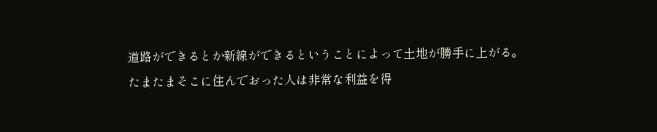道路ができるとか新線ができるということによって土地が勝手に上がる。たまたまそこに住んでおった人は非常な利益を得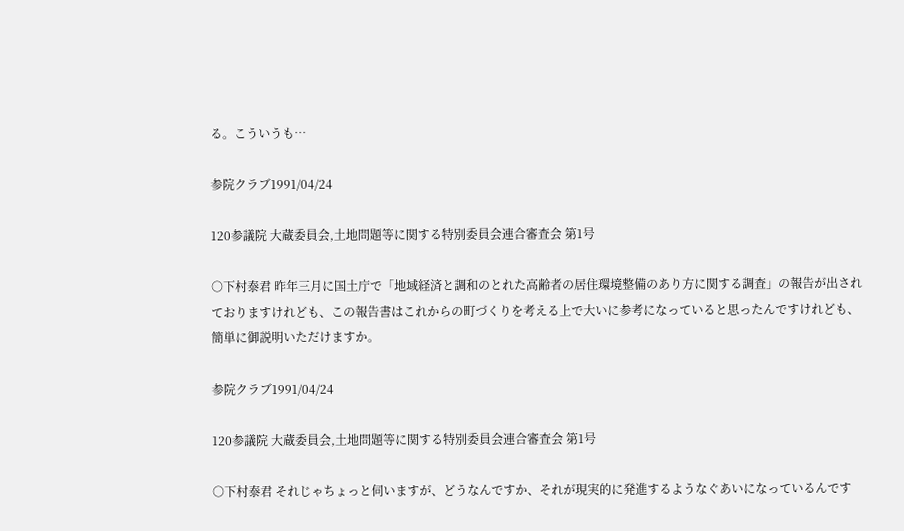る。こういうも…

参院クラブ1991/04/24

120参議院 大蔵委員会,土地問題等に関する特別委員会連合審査会 第1号

○下村泰君 昨年三月に国土庁で「地域経済と調和のとれた高齢者の居住環境整備のあり方に関する調査」の報告が出されておりますけれども、この報告書はこれからの町づくりを考える上で大いに参考になっていると思ったんですけれども、簡単に御説明いただけますか。

参院クラブ1991/04/24

120参議院 大蔵委員会,土地問題等に関する特別委員会連合審査会 第1号

○下村泰君 それじゃちょっと伺いますが、どうなんですか、それが現実的に発進するようなぐあいになっているんです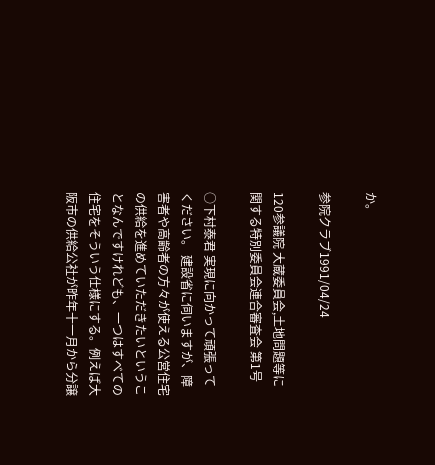か。

参院クラブ1991/04/24

120参議院 大蔵委員会,土地問題等に関する特別委員会連合審査会 第1号

○下村泰君 実現に向かって頑張ってください。 建設省に伺いますが、障害者や高齢者の方々が使える公営住宅の供給を進めていただきたいということなんですけれども、一つはすべての住宅をそういう仕様にする。例えば大阪市の供給公社が昨年十一月から分譲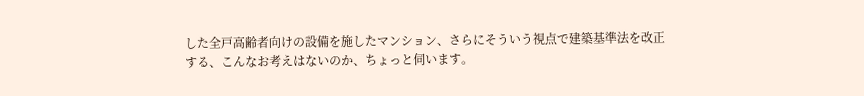した全戸高齢者向けの設備を施したマンション、さらにそういう視点で建築基準法を改正する、こんなお考えはないのか、ちょっと伺います。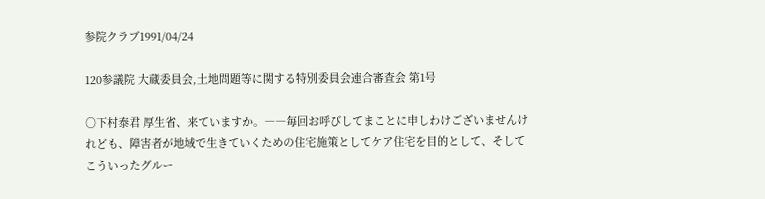参院クラブ1991/04/24

120参議院 大蔵委員会,土地問題等に関する特別委員会連合審査会 第1号

○下村泰君 厚生省、来ていますか。――毎回お呼びしてまことに申しわけございませんけれども、障害者が地域で生きていくための住宅施策としてケア住宅を目的として、そしてこういったグルー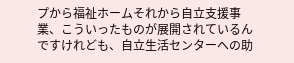プから福祉ホームそれから自立支援事業、こういったものが展開されているんですけれども、自立生活センターへの助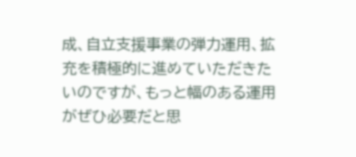成、自立支援事業の弾力運用、拡充を積極的に進めていただきたいのですが、もっと幅のある運用がぜひ必要だと思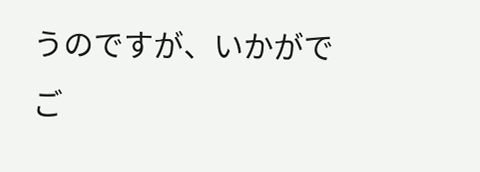うのですが、いかがでご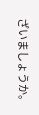ざいましょうか。